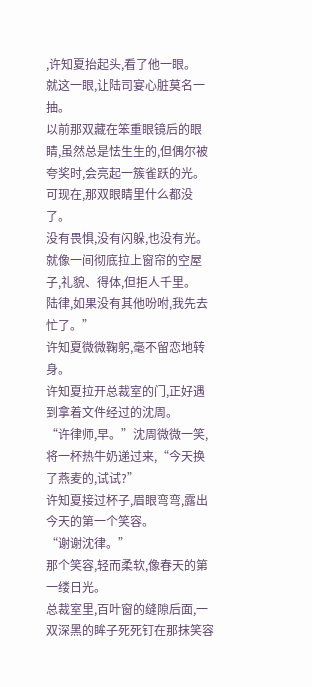,许知夏抬起头,看了他一眼。
就这一眼,让陆司宴心脏莫名一抽。
以前那双藏在笨重眼镜后的眼睛,虽然总是怯生生的,但偶尔被夸奖时,会亮起一簇雀跃的光。
可现在,那双眼睛里什么都没了。
没有畏惧,没有闪躲,也没有光。
就像一间彻底拉上窗帘的空屋子,礼貌、得体,但拒人千里。
陆律,如果没有其他吩咐,我先去忙了。”
许知夏微微鞠躬,毫不留恋地转身。
许知夏拉开总裁室的门,正好遇到拿着文件经过的沈周。
“许律师,早。”沈周微微一笑,将一杯热牛奶递过来,“今天换了燕麦的,试试?”
许知夏接过杯子,眉眼弯弯,露出今天的第一个笑容。
“谢谢沈律。”
那个笑容,轻而柔软,像春天的第一缕日光。
总裁室里,百叶窗的缝隙后面,一双深黑的眸子死死钉在那抹笑容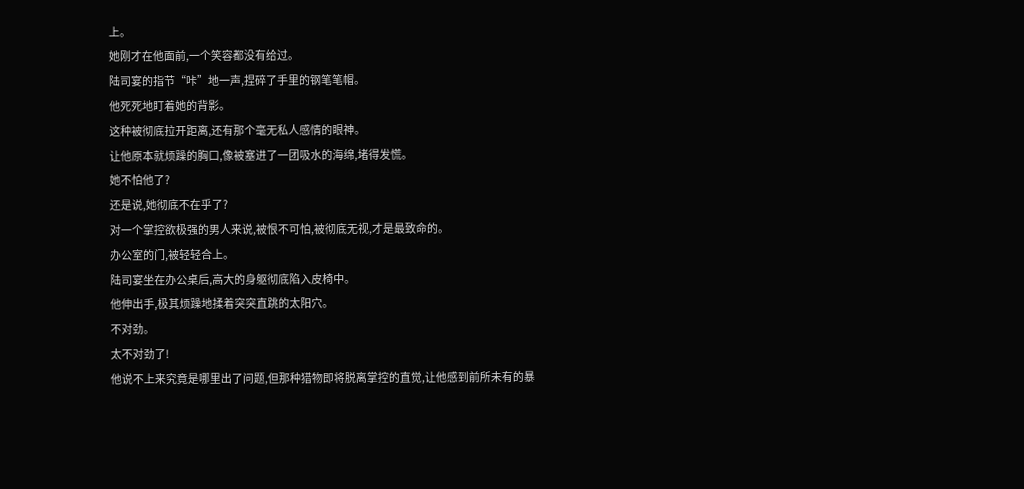上。
她刚才在他面前,一个笑容都没有给过。
陆司宴的指节“咔”地一声,捏碎了手里的钢笔笔帽。
他死死地盯着她的背影。
这种被彻底拉开距离,还有那个毫无私人感情的眼神。
让他原本就烦躁的胸口,像被塞进了一团吸水的海绵,堵得发慌。
她不怕他了?
还是说,她彻底不在乎了?
对一个掌控欲极强的男人来说,被恨不可怕,被彻底无视,才是最致命的。
办公室的门,被轻轻合上。
陆司宴坐在办公桌后,高大的身躯彻底陷入皮椅中。
他伸出手,极其烦躁地揉着突突直跳的太阳穴。
不对劲。
太不对劲了!
他说不上来究竟是哪里出了问题,但那种猎物即将脱离掌控的直觉,让他感到前所未有的暴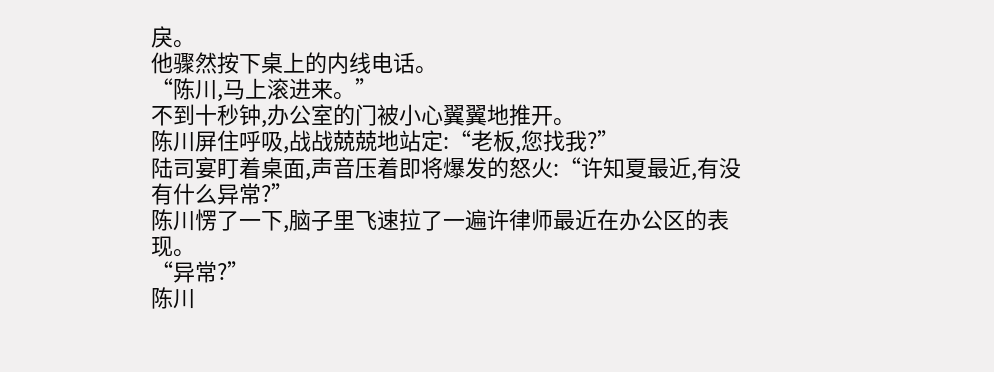戾。
他骤然按下桌上的内线电话。
“陈川,马上滚进来。”
不到十秒钟,办公室的门被小心翼翼地推开。
陈川屏住呼吸,战战兢兢地站定:“老板,您找我?”
陆司宴盯着桌面,声音压着即将爆发的怒火:“许知夏最近,有没有什么异常?”
陈川愣了一下,脑子里飞速拉了一遍许律师最近在办公区的表现。
“异常?”
陈川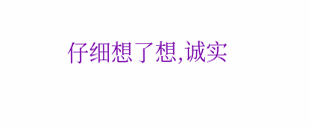仔细想了想,诚实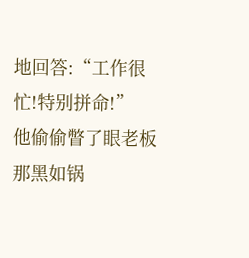地回答:“工作很忙!特别拼命!”
他偷偷瞥了眼老板那黑如锅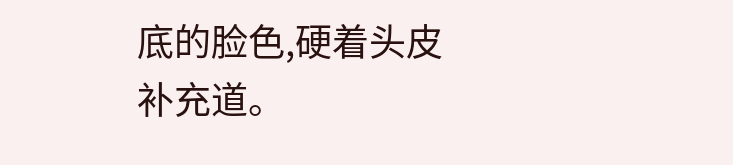底的脸色,硬着头皮补充道。